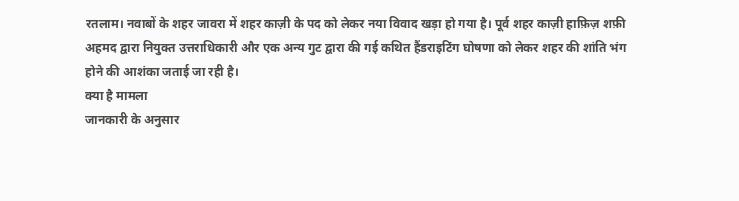रतलाम। नवाबों के शहर जावरा में शहर काज़ी के पद को लेकर नया विवाद खड़ा हो गया है। पूर्व शहर काज़ी हाफ़िज़ शफ़ी अहमद द्वारा नियुक्त उत्तराधिकारी और एक अन्य गुट द्वारा की गई कथित हैंडराइटिंग घोषणा को लेकर शहर की शांति भंग होने की आशंका जताई जा रही है।
क्या है मामला
जानकारी के अनुसार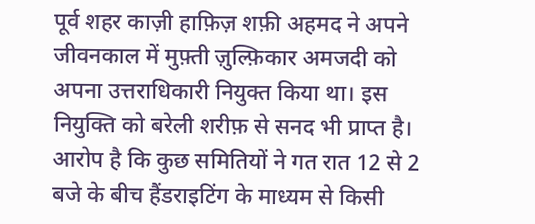पूर्व शहर काज़ी हाफ़िज़ शफ़ी अहमद ने अपने जीवनकाल में मुफ़्ती ज़ुल्फ़िकार अमजदी को अपना उत्तराधिकारी नियुक्त किया था। इस नियुक्ति को बरेली शरीफ़ से सनद भी प्राप्त है।
आरोप है कि कुछ समितियों ने गत रात 12 से 2 बजे के बीच हैंडराइटिंग के माध्यम से किसी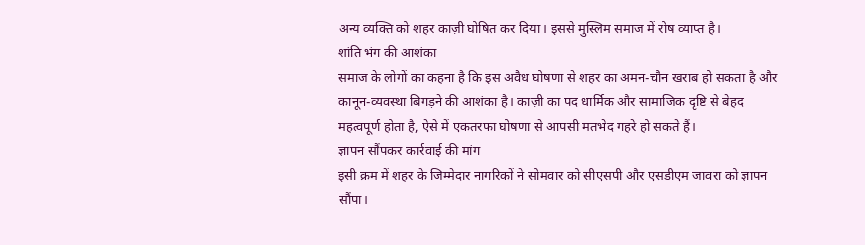अन्य व्यक्ति को शहर काज़ी घोषित कर दिया। इससे मुस्लिम समाज में रोष व्याप्त है।
शांति भंग की आशंका
समाज के लोगों का कहना है कि इस अवैध घोषणा से शहर का अमन-चौन खराब हो सकता है और कानून-व्यवस्था बिगड़ने की आशंका है। काज़ी का पद धार्मिक और सामाजिक दृष्टि से बेहद महत्वपूर्ण होता है, ऐसे में एकतरफा घोषणा से आपसी मतभेद गहरे हो सकते हैं।
ज्ञापन सौंपकर कार्रवाई की मांग
इसी क्रम में शहर के जिम्मेदार नागरिकों ने सोमवार को सीएसपी और एसडीएम जावरा को ज्ञापन सौंपा।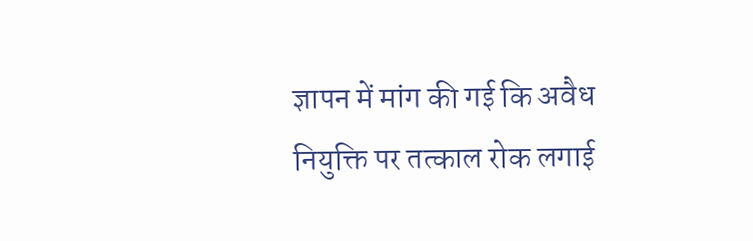ज्ञापन में मांग की गई कि अवैध नियुक्ति पर तत्काल रोक लगाई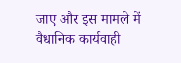जाए और इस मामले में वैधानिक कार्यवाही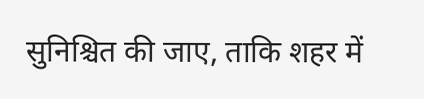सुनिश्चित की जाए, ताकि शहर में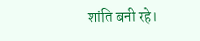शांति बनी रहे।